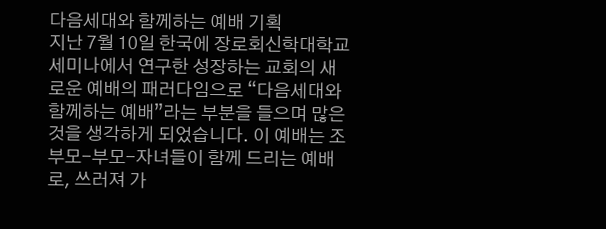다음세대와 함께하는 예배 기획
지난 7월 10일 한국에 장로회신학대학교 세미나에서 연구한 성장하는 교회의 새로운 예배의 패러다임으로 “다음세대와 함께하는 예배”라는 부분을 들으며 많은 것을 생각하게 되었습니다. 이 예배는 조부모-부모-자녀들이 함께 드리는 예배로, 쓰러져 가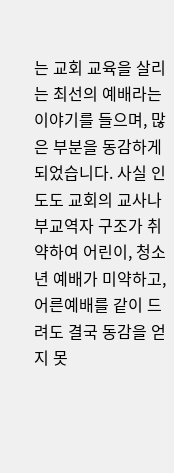는 교회 교육을 살리는 최선의 예배라는 이야기를 들으며, 많은 부분을 동감하게 되었습니다. 사실 인도도 교회의 교사나 부교역자 구조가 취약하여 어린이, 청소년 예배가 미약하고, 어른예배를 같이 드려도 결국 동감을 얻지 못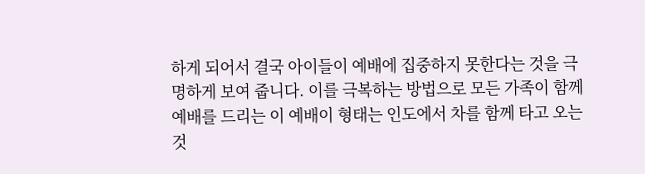하게 되어서 결국 아이들이 예배에 집중하지 못한다는 것을 극명하게 보여 줍니다. 이를 극복하는 방법으로 모든 가족이 함께 예배를 드리는 이 예배이 형태는 인도에서 차를 함께 타고 오는 것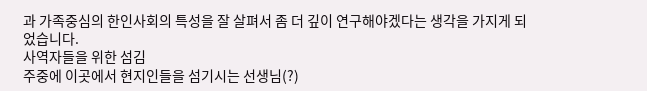과 가족중심의 한인사회의 특성을 잘 살펴서 좀 더 깊이 연구해야겠다는 생각을 가지게 되었습니다.
사역자들을 위한 섬김
주중에 이곳에서 현지인들을 섬기시는 선생님(?)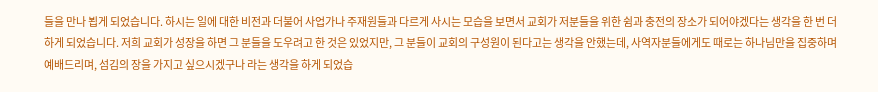들을 만나 뵙게 되었습니다. 하시는 일에 대한 비전과 더불어 사업가나 주재원들과 다르게 사시는 모습을 보면서 교회가 저분들을 위한 쉼과 충전의 장소가 되어야겠다는 생각을 한 번 더 하게 되었습니다. 저희 교회가 성장을 하면 그 분들을 도우려고 한 것은 있었지만, 그 분들이 교회의 구성원이 된다고는 생각을 안했는데, 사역자분들에게도 때로는 하나님만을 집중하며 예배드리며, 섬김의 장을 가지고 싶으시겠구나 라는 생각을 하게 되었습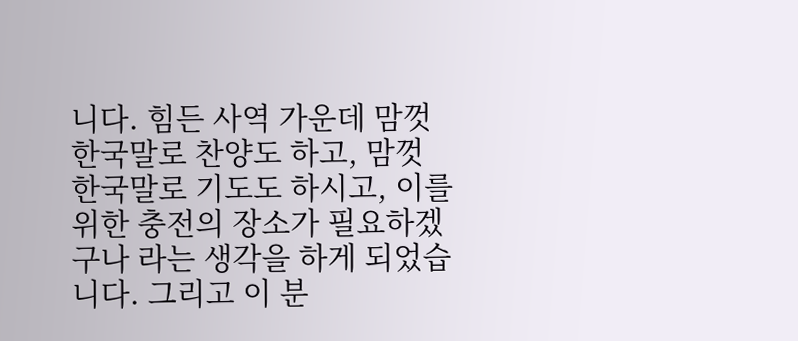니다. 힘든 사역 가운데 맘껏 한국말로 찬양도 하고, 맘껏 한국말로 기도도 하시고, 이를 위한 충전의 장소가 필요하겠구나 라는 생각을 하게 되었습니다. 그리고 이 분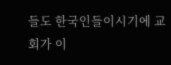들도 한국인들이시기에 교회가 이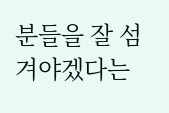분들을 잘 섬겨야겠다는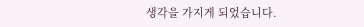생각을 가지게 되었습니다.